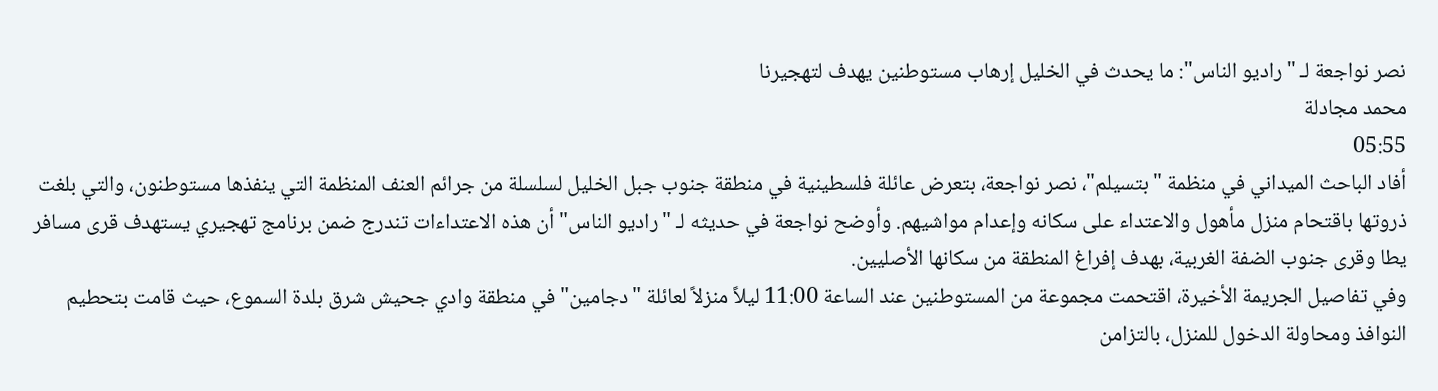نصر نواجعة لـ "راديو الناس": ما يحدث في الخليل إرهاب مستوطنين يهدف لتهجيرنا
محمد مجادلة
05:55
أفاد الباحث الميداني في منظمة "بتسيلم"، نصر نواجعة، بتعرض عائلة فلسطينية في منطقة جنوب جبل الخليل لسلسلة من جرائم العنف المنظمة التي ينفذها مستوطنون، والتي بلغت ذروتها باقتحام منزل مأهول والاعتداء على سكانه وإعدام مواشيهم. وأوضح نواجعة في حديثه لـ "راديو الناس" أن هذه الاعتداءات تندرج ضمن برنامج تهجيري يستهدف قرى مسافر يطا وقرى جنوب الضفة الغربية، بهدف إفراغ المنطقة من سكانها الأصليين.
وفي تفاصيل الجريمة الأخيرة، اقتحمت مجموعة من المستوطنين عند الساعة 11:00 ليلاً منزلاً لعائلة "دجامين" في منطقة وادي جحيش شرق بلدة السموع، حيث قامت بتحطيم النوافذ ومحاولة الدخول للمنزل، بالتزامن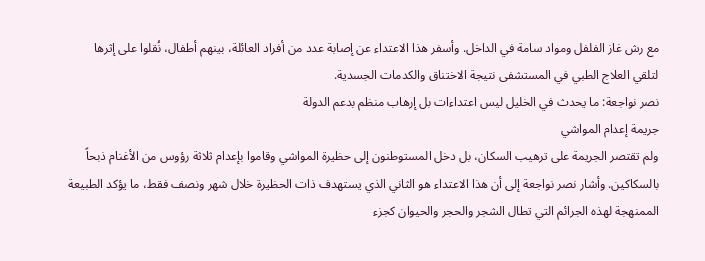مع رش غاز الفلفل ومواد سامة في الداخل. وأسفر هذا الاعتداء عن إصابة عدد من أفراد العائلة، بينهم أطفال، نُقلوا على إثرها لتلقي العلاج الطبي في المستشفى نتيجة الاختناق والكدمات الجسدية.
نصر نواجعة: ما يحدث في الخليل ليس اعتداءات بل إرهاب منظم بدعم الدولة
جريمة إعدام المواشي
ولم تقتصر الجريمة على ترهيب السكان، بل دخل المستوطنون إلى حظيرة المواشي وقاموا بإعدام ثلاثة رؤوس من الأغنام ذبحاً بالسكاكين. وأشار نصر نواجعة إلى أن هذا الاعتداء هو الثاني الذي يستهدف ذات الحظيرة خلال شهر ونصف فقط، ما يؤكد الطبيعة الممنهجة لهذه الجرائم التي تطال الشجر والحجر والحيوان كجزء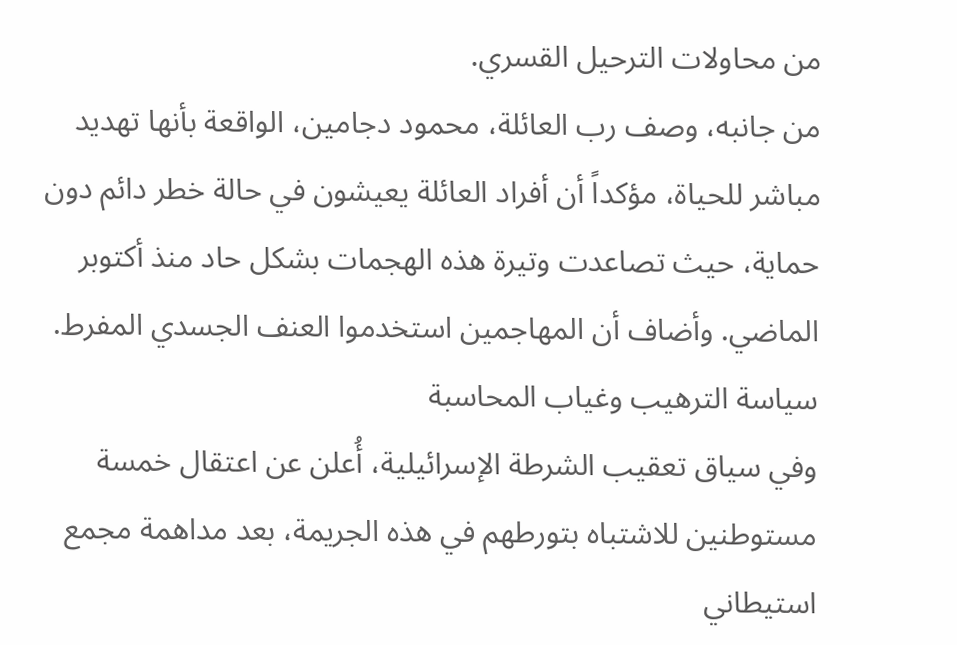من محاولات الترحيل القسري.
من جانبه، وصف رب العائلة، محمود دجامين، الواقعة بأنها تهديد مباشر للحياة، مؤكداً أن أفراد العائلة يعيشون في حالة خطر دائم دون حماية، حيث تصاعدت وتيرة هذه الهجمات بشكل حاد منذ أكتوبر الماضي. وأضاف أن المهاجمين استخدموا العنف الجسدي المفرط.
سياسة الترهيب وغياب المحاسبة
وفي سياق تعقيب الشرطة الإسرائيلية، أُعلن عن اعتقال خمسة مستوطنين للاشتباه بتورطهم في هذه الجريمة، بعد مداهمة مجمع استيطاني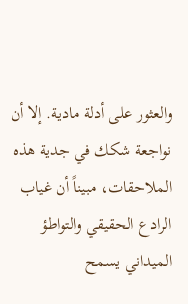والعثور على أدلة مادية. إلا أن نواجعة شكك في جدية هذه الملاحقات، مبيناً أن غياب الرادع الحقيقي والتواطؤ الميداني يسمح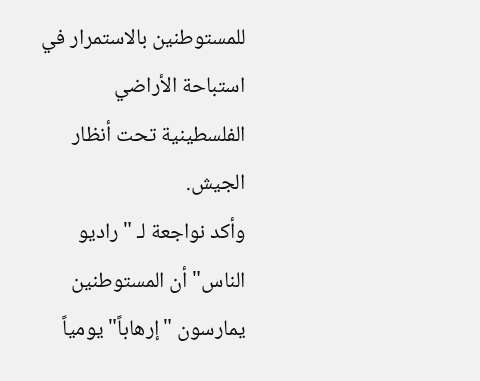للمستوطنين بالاستمرار في استباحة الأراضي الفلسطينية تحت أنظار الجيش.
وأكد نواجعة لـ "راديو الناس" أن المستوطنين يمارسون "إرهاباً" يومياً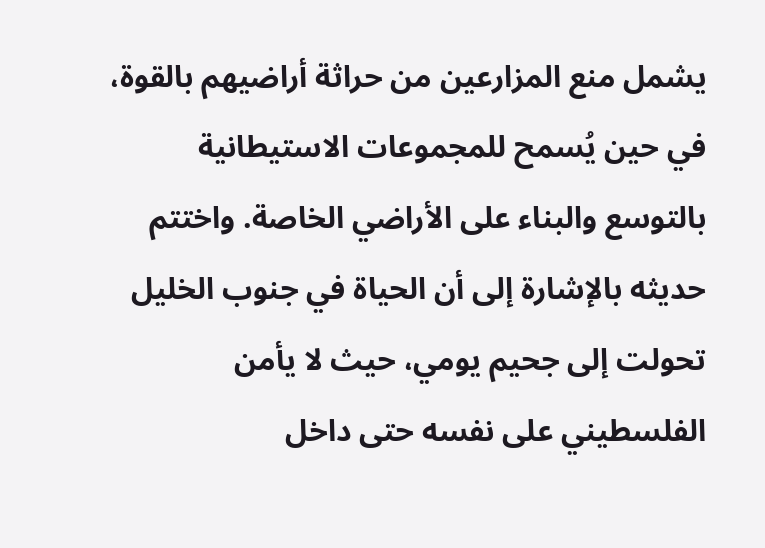يشمل منع المزارعين من حراثة أراضيهم بالقوة، في حين يُسمح للمجموعات الاستيطانية بالتوسع والبناء على الأراضي الخاصة. واختتم حديثه بالإشارة إلى أن الحياة في جنوب الخليل تحولت إلى جحيم يومي، حيث لا يأمن الفلسطيني على نفسه حتى داخل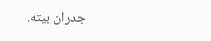جدران بيته.